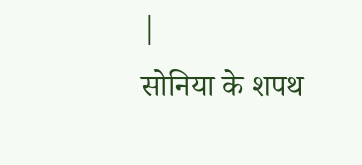|
सोनिया के शपथ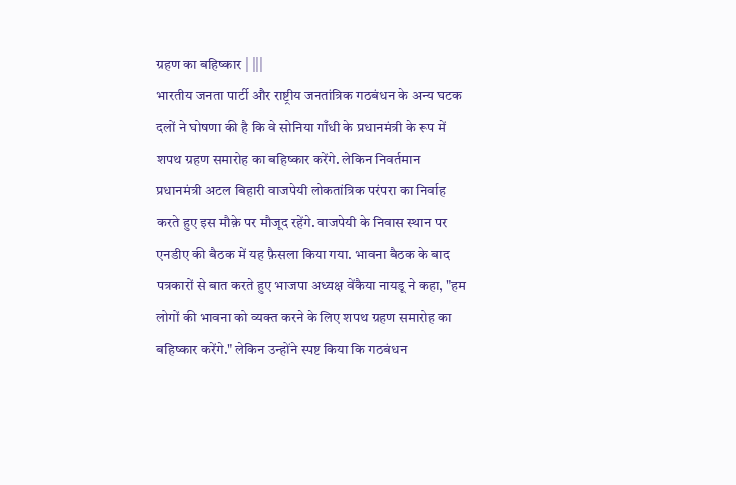ग्रहण का बहिष्कार | |||
भारतीय जनता पार्टी और राष्ट्रीय जनतांत्रिक गठबंधन के अन्य घटक दलों ने घोषणा की है कि वे सोनिया गाँधी के प्रधानमंत्री के रूप में शपथ ग्रहण समारोह का बहिष्कार करेंगे. लेकिन निवर्तमान प्रधानमंत्री अटल बिहारी वाजपेयी लोकतांत्रिक परंपरा का निर्वाह करते हुए इस मौक़े पर मौजूद रहेंगे. वाजपेयी के निवास स्थान पर एनडीए की बैठक में यह फ़ैसला किया गया. भावना बैठक के बाद पत्रकारों से बात करते हुए भाजपा अध्यक्ष वेंकैया नायडू ने कहा, "हम लोगों की भावना को व्यक्त करने के लिए शपथ ग्रहण समारोह का बहिष्कार करेंगे." लेकिन उन्होंने स्पष्ट किया कि गठबंधन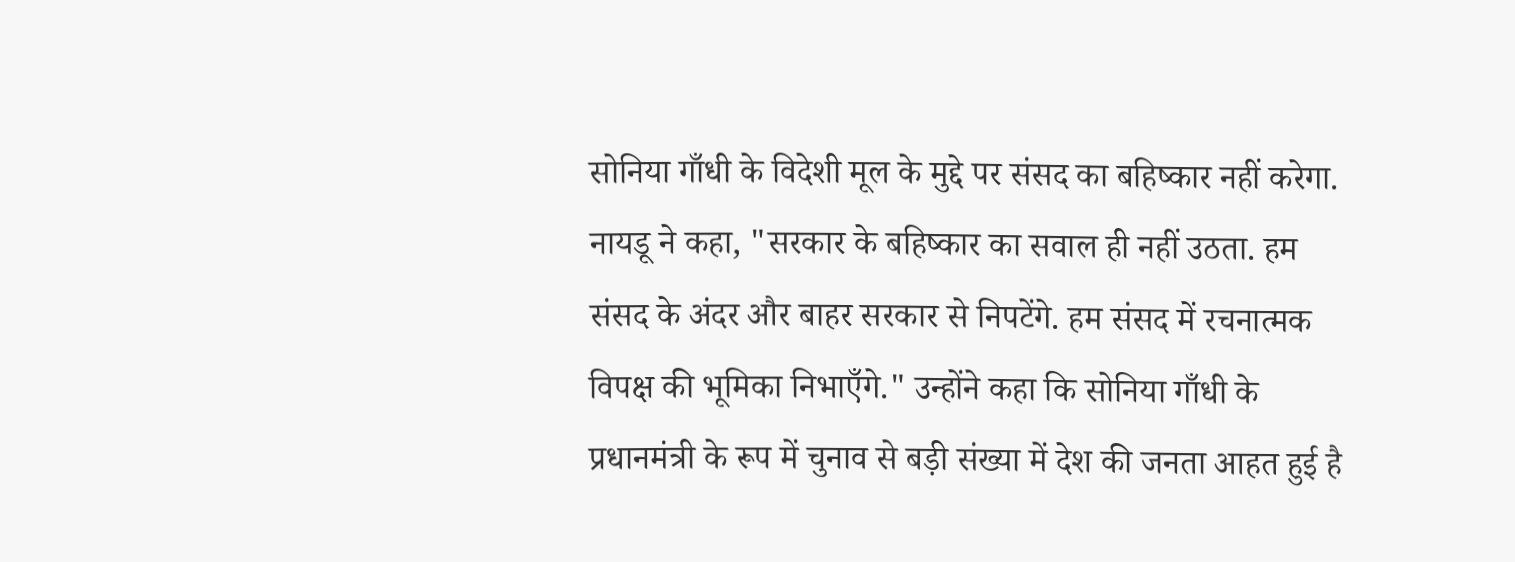सोनिया गाँधी के विदेशी मूल के मुद्दे पर संसद का बहिष्कार नहीं करेगा. नायडू ने कहा, "सरकार के बहिष्कार का सवाल ही नहीं उठता. हम संसद के अंदर और बाहर सरकार से निपटेंगे. हम संसद में रचनात्मक विपक्ष की भूमिका निभाएँगे." उन्होंने कहा कि सोनिया गाँधी के प्रधानमंत्री के रूप में चुनाव से बड़ी संख्या में देश की जनता आहत हुई है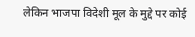लेकिन भाजपा विदेशी मूल के मुद्दे पर कोई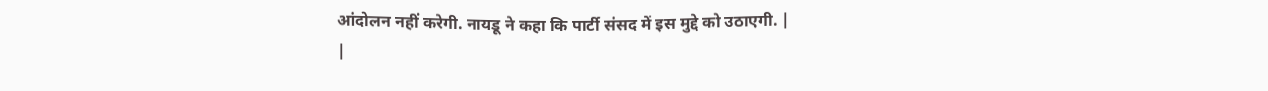आंदोलन नहीं करेगी. नायडू ने कहा कि पार्टी संसद में इस मुद्दे को उठाएगी. |
|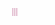|||